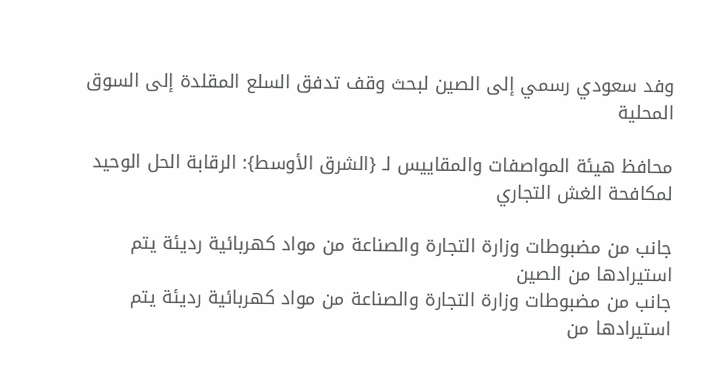وفد سعودي رسمي إلى الصين لبحث وقف تدفق السلع المقلدة إلى السوق المحلية

محافظ هيئة المواصفات والمقاييس لـ {الشرق الأوسط}: الرقابة الحل الوحيد لمكافحة الغش التجاري

جانب من مضبوطات وزارة التجارة والصناعة من مواد كهربائية رديئة يتم استيرادها من الصين
جانب من مضبوطات وزارة التجارة والصناعة من مواد كهربائية رديئة يتم استيرادها من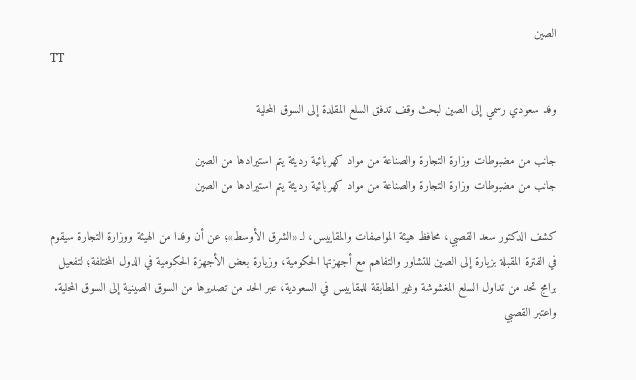الصين
TT

وفد سعودي رسمي إلى الصين لبحث وقف تدفق السلع المقلدة إلى السوق المحلية

جانب من مضبوطات وزارة التجارة والصناعة من مواد كهربائية رديئة يتم استيرادها من الصين
جانب من مضبوطات وزارة التجارة والصناعة من مواد كهربائية رديئة يتم استيرادها من الصين

كشف الدكتور سعد القصبي، محافظ هيئة المواصفات والمقاييس، لـ «الشرق الأوسط»؛ عن أن وفدا من الهيئة ووزارة التجارة سيقوم في الفترة المقبلة بزيارة إلى الصين للتشاور والتفاهم مع أجهزتها الحكومية، وزيارة بعض الأجهزة الحكومية في الدول المختلفة؛ لتفعيل برامج تحد من تداول السلع المغشوشة وغير المطابقة للمقاييس في السعودية، عبر الحد من تصديرها من السوق الصينية إلى السوق المحلية.
واعتبر القصبي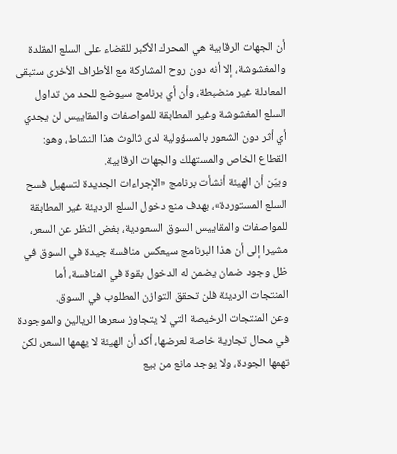أن الجهات الرقابية هي المحرك الأكبر للقضاء على السلع المقلدة والمغشوشة، إلا أنه دون روح المشاركة مع الأطراف الأخرى ستبقى المعادلة غير منضبطة، وأن أي برنامج سيوضع للحد من تداول السلع المغشوشة وغير المطابقة للمواصفات والمقاييس لن يجدي أي أثر دون الشعور بالمسؤولية لدى ثالوث هذا النشاط، وهو: القطاع الخاص والمستهلك والجهات الرقابية.
وبيّن أن الهيئة أنشأت برنامج «الإجراءات الجديدة لتسهيل فسح السلع المستوردة»، بهدف منع دخول السلع الرديئة غير المطابقة للمواصفات والمقاييس السوق السعودية، بغض النظر عن السعر، مشيرا إلى أن هذا البرنامج سيعكس منافسة جيدة في السوق في ظل وجود ضمان يضمن له الدخول بقوة في المنافسة، أما المنتجات الرديئة فلن تحقق التوازن المطلوب في السوق.
وعن المنتجات الرخيصة التي لا يتجاوز سعرها الريالين والموجودة في محال تجارية خاصة لعرضها، أكد أن الهيئة لا يهمها السعر، لكن تهمها الجودة، ولا يوجد مانع من بيع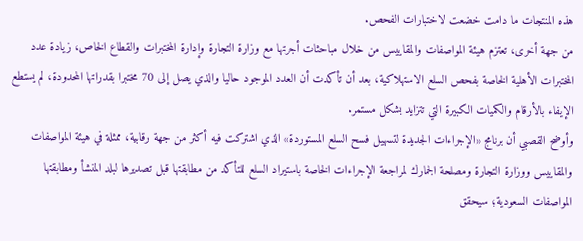هذه المنتجات ما دامت خضعت لاختبارات الفحص.
من جهة أخرى، تعتزم هيئة المواصفات والمقاييس من خلال مباحثات أجرتها مع وزارة التجارة وإدارة المختبرات والقطاع الخاص، زيادة عدد المختبرات الأهلية الخاصة بفحص السلع الاستهلاكية، بعد أن تأكدت أن العدد الموجود حاليا والذي يصل إلى 70 مختبرا بقدراتها المحدودة، لم يستطع الإيفاء بالأرقام والكميات الكبيرة التي تتزايد بشكل مستمر.
وأوضح القصبي أن برنامج «الإجراءات الجديدة لتسهيل فسح السلع المستوردة» الذي اشتركت فيه أكثر من جهة رقابية، ممثلة في هيئة المواصفات والمقاييس ووزارة التجارة ومصلحة الجمارك لمراجعة الإجراءات الخاصة باستيراد السلع للتأكد من مطابقتها قبل تصديرها لبلد المنشأ ومطابقتها المواصفات السعودية؛ سيحقق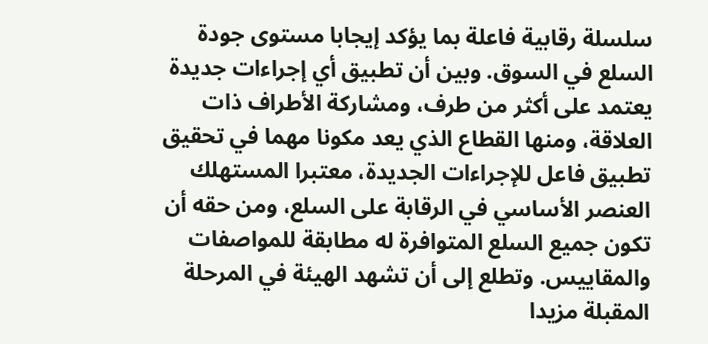سلسلة رقابية فاعلة بما يؤكد إيجابا مستوى جودة السلع في السوق. وبين أن تطبيق أي إجراءات جديدة يعتمد على أكثر من طرف، ومشاركة الأطراف ذات العلاقة، ومنها القطاع الذي يعد مكونا مهما في تحقيق تطبيق فاعل للإجراءات الجديدة، معتبرا المستهلك العنصر الأساسي في الرقابة على السلع، ومن حقه أن تكون جميع السلع المتوافرة له مطابقة للمواصفات والمقاييس. وتطلع إلى أن تشهد الهيئة في المرحلة المقبلة مزيدا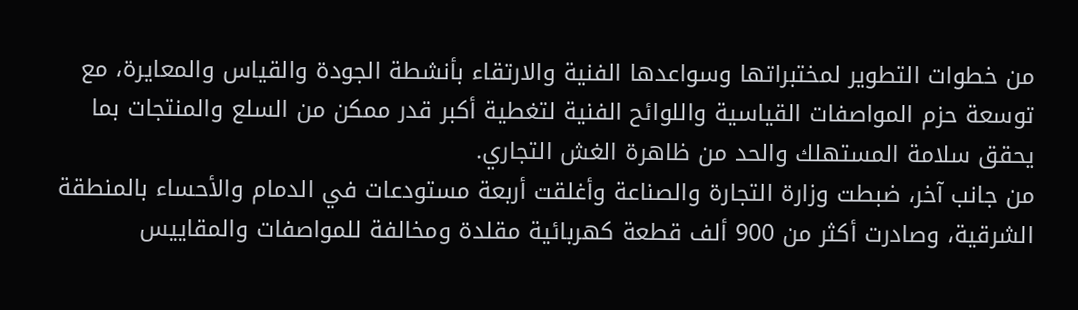من خطوات التطوير لمختبراتها وسواعدها الفنية والارتقاء بأنشطة الجودة والقياس والمعايرة، مع توسعة حزم المواصفات القياسية واللوائح الفنية لتغطية أكبر قدر ممكن من السلع والمنتجات بما يحقق سلامة المستهلك والحد من ظاهرة الغش التجاري.
من جانب آخر، ضبطت وزارة التجارة والصناعة وأغلقت أربعة مستودعات في الدمام والأحساء بالمنطقة الشرقية، وصادرت أكثر من 900 ألف قطعة كهربائية مقلدة ومخالفة للمواصفات والمقاييس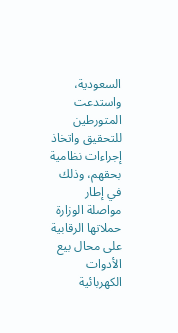السعودية، واستدعت المتورطين للتحقيق واتخاذ إجراءات نظامية بحقهم، وذلك في إطار مواصلة الوزارة حملاتها الرقابية على محال بيع الأدوات الكهربائية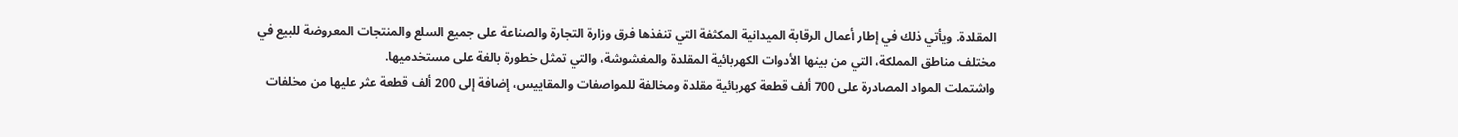المقلدة. ويأتي ذلك في إطار أعمال الرقابة الميدانية المكثفة التي تنفذها فرق وزارة التجارة والصناعة على جميع السلع والمنتجات المعروضة للبيع في مختلف مناطق المملكة، التي من بينها الأدوات الكهربائية المقلدة والمغشوشة، والتي تمثل خطورة بالغة على مستخدميها.
واشتملت المواد المصادرة على 700 ألف قطعة كهربائية مقلدة ومخالفة للمواصفات والمقاييس، إضافة إلى 200 ألف قطعة عثر عليها من مخلفات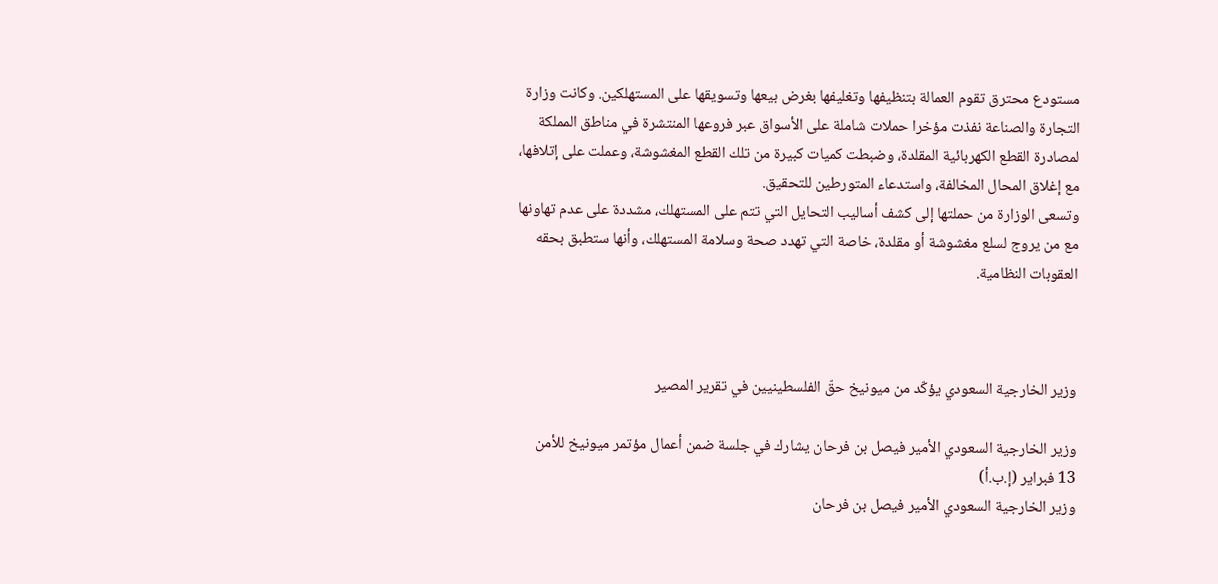مستودع محترق تقوم العمالة بتنظيفها وتغليفها بغرض بيعها وتسويقها على المستهلكين. وكانت وزارة التجارة والصناعة نفذت مؤخرا حملات شاملة على الأسواق عبر فروعها المنتشرة في مناطق المملكة لمصادرة القطع الكهربائية المقلدة، وضبطت كميات كبيرة من تلك القطع المغشوشة، وعملت على إتلافها، مع إغلاق المحال المخالفة، واستدعاء المتورطين للتحقيق.
وتسعى الوزارة من حملتها إلى كشف أساليب التحايل التي تتم على المستهلك، مشددة على عدم تهاونها مع من يروج لسلع مغشوشة أو مقلدة، خاصة التي تهدد صحة وسلامة المستهلك، وأنها ستطبق بحقه العقوبات النظامية.



وزير الخارجية السعودي يؤكّد من ميونيخ حقّ الفلسطينيين في تقرير المصير

وزير الخارجية السعودي الأمير فيصل بن فرحان يشارك في جلسة ضمن أعمال مؤتمر ميونيخ للأمن 13 فبراير (إ.ب.أ)
وزير الخارجية السعودي الأمير فيصل بن فرحان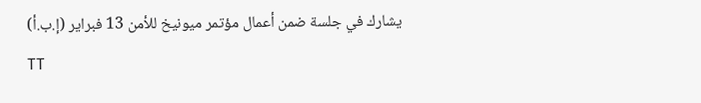يشارك في جلسة ضمن أعمال مؤتمر ميونيخ للأمن 13 فبراير (إ.ب.أ)
TT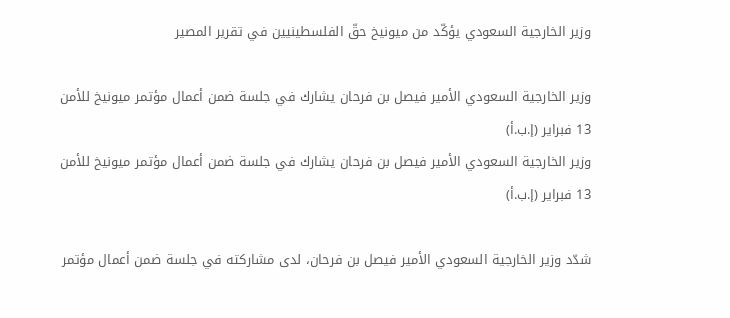وزير الخارجية السعودي يؤكّد من ميونيخ حقّ الفلسطينيين في تقرير المصير

وزير الخارجية السعودي الأمير فيصل بن فرحان يشارك في جلسة ضمن أعمال مؤتمر ميونيخ للأمن 13 فبراير (إ.ب.أ)
وزير الخارجية السعودي الأمير فيصل بن فرحان يشارك في جلسة ضمن أعمال مؤتمر ميونيخ للأمن 13 فبراير (إ.ب.أ)

شدّد وزير الخارجية السعودي الأمير فيصل بن فرحان، لدى مشاركته في جلسة ضمن أعمال مؤتمر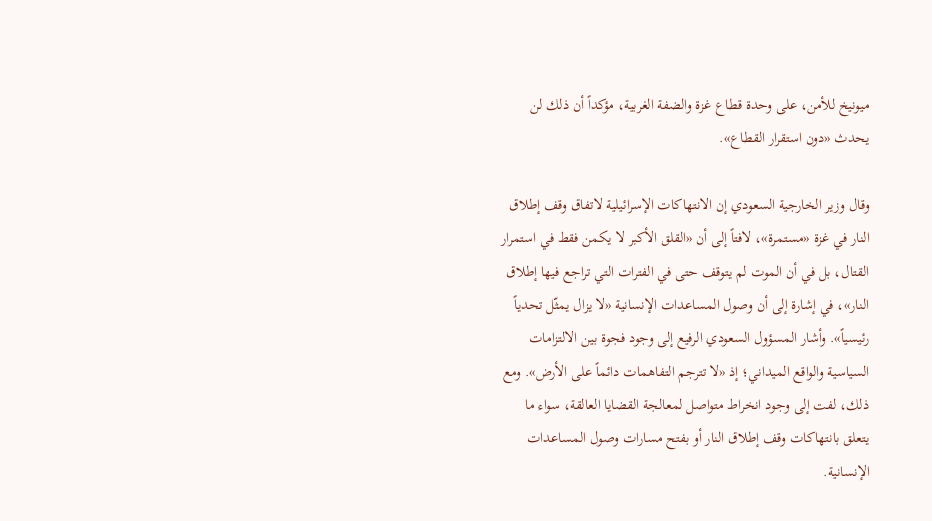ميونيخ للأمن، على وحدة قطاع غزة والضفة الغربية، مؤكداً أن ذلك لن يحدث «دون استقرار القطاع».

وقال وزير الخارجية السعودي إن الانتهاكات الإسرائيلية لاتفاق وقف إطلاق النار في غزة «مستمرة»، لافتاً إلى أن «القلق الأكبر لا يكمن فقط في استمرار القتال، بل في أن الموت لم يتوقف حتى في الفترات التي تراجع فيها إطلاق النار»، في إشارة إلى أن وصول المساعدات الإنسانية «لا يزال يمثّل تحدياً رئيسياً». وأشار المسؤول السعودي الرفيع إلى وجود فجوة بين الالتزامات السياسية والواقع الميداني؛ إذ «لا تترجم التفاهمات دائماً على الأرض». ومع ذلك، لفت إلى وجود انخراط متواصل لمعالجة القضايا العالقة، سواء ما يتعلق بانتهاكات وقف إطلاق النار أو بفتح مسارات وصول المساعدات الإنسانية.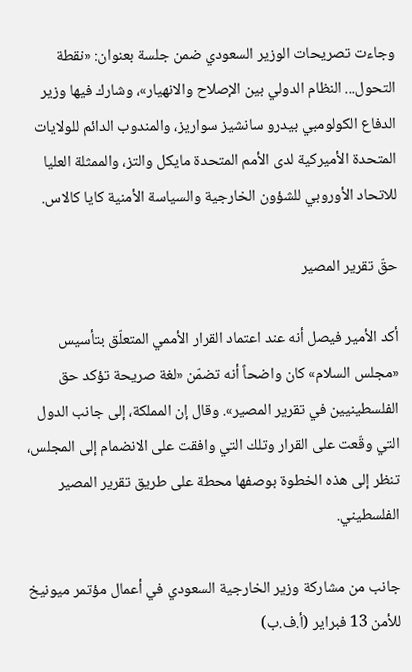وجاءت تصريحات الوزير السعودي ضمن جلسة بعنوان: «نقطة التحول... النظام الدولي بين الإصلاح والانهيار»، وشارك فيها وزير الدفاع الكولومبي بيدرو سانشيز سواريز، والمندوب الدائم للولايات المتحدة الأميركية لدى الأمم المتحدة مايكل والتز، والممثلة العليا للاتحاد الأوروبي للشؤون الخارجية والسياسة الأمنية كايا كالاس.

حقّ تقرير المصير

أكد الأمير فيصل أنه عند اعتماد القرار الأممي المتعلّق بتأسيس «مجلس السلام» كان واضحاً أنه تضمّن «لغة صريحة تؤكد حق الفلسطينيين في تقرير المصير». وقال إن المملكة، إلى جانب الدول التي وقّعت على القرار وتلك التي وافقت على الانضمام إلى المجلس، تنظر إلى هذه الخطوة بوصفها محطة على طريق تقرير المصير الفلسطيني.

جانب من مشاركة وزير الخارجية السعودي في أعمال مؤتمر ميونيخ للأمن 13 فبراير (أ.ف.ب)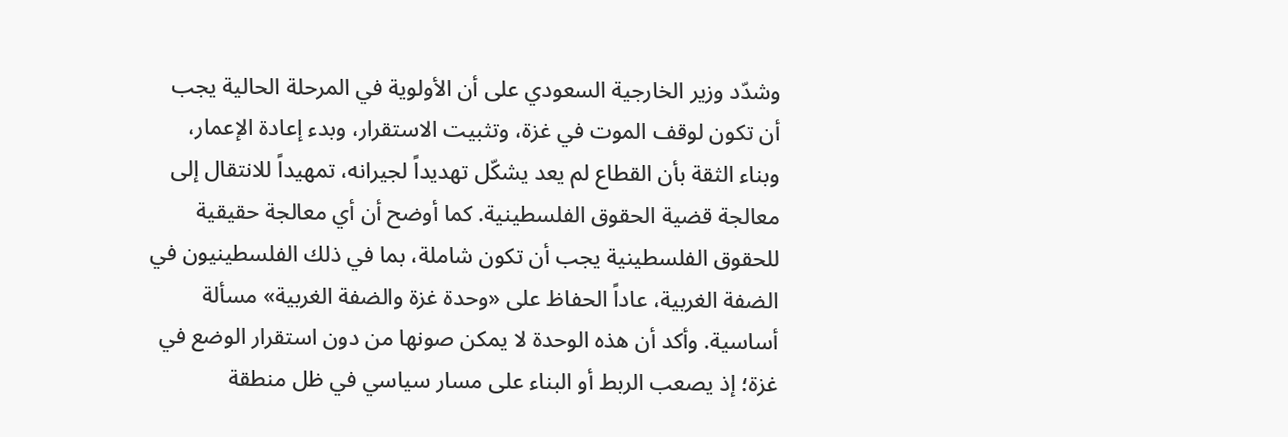وشدّد وزير الخارجية السعودي على أن الأولوية في المرحلة الحالية يجب أن تكون لوقف الموت في غزة، وتثبيت الاستقرار، وبدء إعادة الإعمار، وبناء الثقة بأن القطاع لم يعد يشكّل تهديداً لجيرانه، تمهيداً للانتقال إلى معالجة قضية الحقوق الفلسطينية. كما أوضح أن أي معالجة حقيقية للحقوق الفلسطينية يجب أن تكون شاملة، بما في ذلك الفلسطينيون في الضفة الغربية، عاداً الحفاظ على «وحدة غزة والضفة الغربية» مسألة أساسية. وأكد أن هذه الوحدة لا يمكن صونها من دون استقرار الوضع في غزة؛ إذ يصعب الربط أو البناء على مسار سياسي في ظل منطقة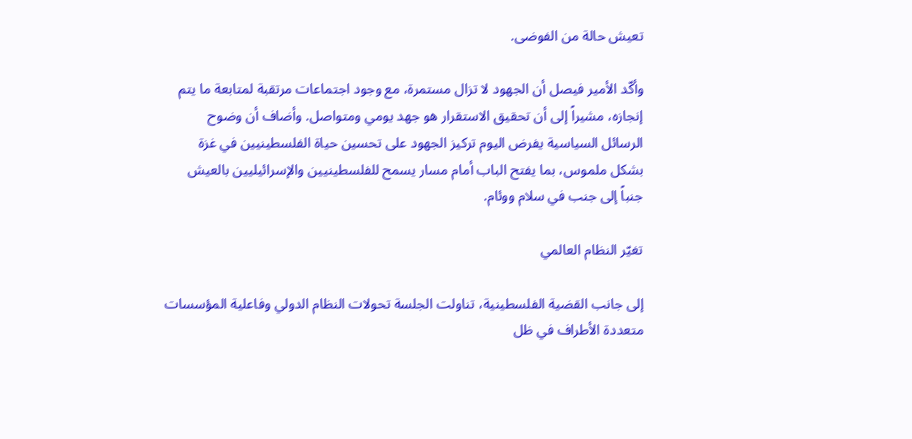تعيش حالة من الفوضى.

وأكّد الأمير فيصل أن الجهود لا تزال مستمرة، مع وجود اجتماعات مرتقبة لمتابعة ما يتم إنجازه، مشيراً إلى أن تحقيق الاستقرار هو جهد يومي ومتواصل. وأضاف أن وضوح الرسائل السياسية يفرض اليوم تركيز الجهود على تحسين حياة الفلسطينيين في غزة بشكل ملموس، بما يفتح الباب أمام مسار يسمح للفلسطينيين والإسرائيليين بالعيش جنباً إلى جنب في سلام ووئام.

تغيّر النظام العالمي

إلى جانب القضية الفلسطينية، تناولت الجلسة تحولات النظام الدولي وفاعلية المؤسسات متعددة الأطراف في ظل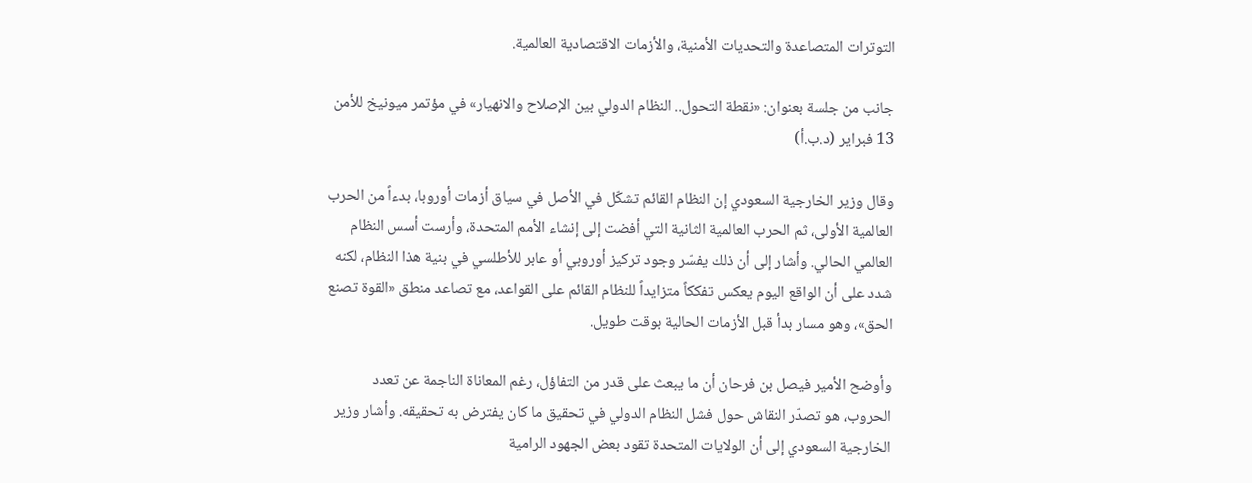التوترات المتصاعدة والتحديات الأمنية، والأزمات الاقتصادية العالمية.

جانب من جلسة بعنوان: «نقطة التحول.. النظام الدولي بين الإصلاح والانهيار» في مؤتمر ميونيخ للأمن 13 فبراير (د.ب.أ)

وقال وزير الخارجية السعودي إن النظام القائم تشكّل في الأصل في سياق أزمات أوروبا، بدءاً من الحرب العالمية الأولى، ثم الحرب العالمية الثانية التي أفضت إلى إنشاء الأمم المتحدة، وأرست أسس النظام العالمي الحالي. وأشار إلى أن ذلك يفسّر وجود تركيز أوروبي أو عابر للأطلسي في بنية هذا النظام، لكنه شدد على أن الواقع اليوم يعكس تفككاً متزايداً للنظام القائم على القواعد، مع تصاعد منطق «القوة تصنع الحق»، وهو مسار بدأ قبل الأزمات الحالية بوقت طويل.

وأوضح الأمير فيصل بن فرحان أن ما يبعث على قدر من التفاؤل، رغم المعاناة الناجمة عن تعدد الحروب، هو تصدّر النقاش حول فشل النظام الدولي في تحقيق ما كان يفترض به تحقيقه. وأشار وزير الخارجية السعودي إلى أن الولايات المتحدة تقود بعض الجهود الرامية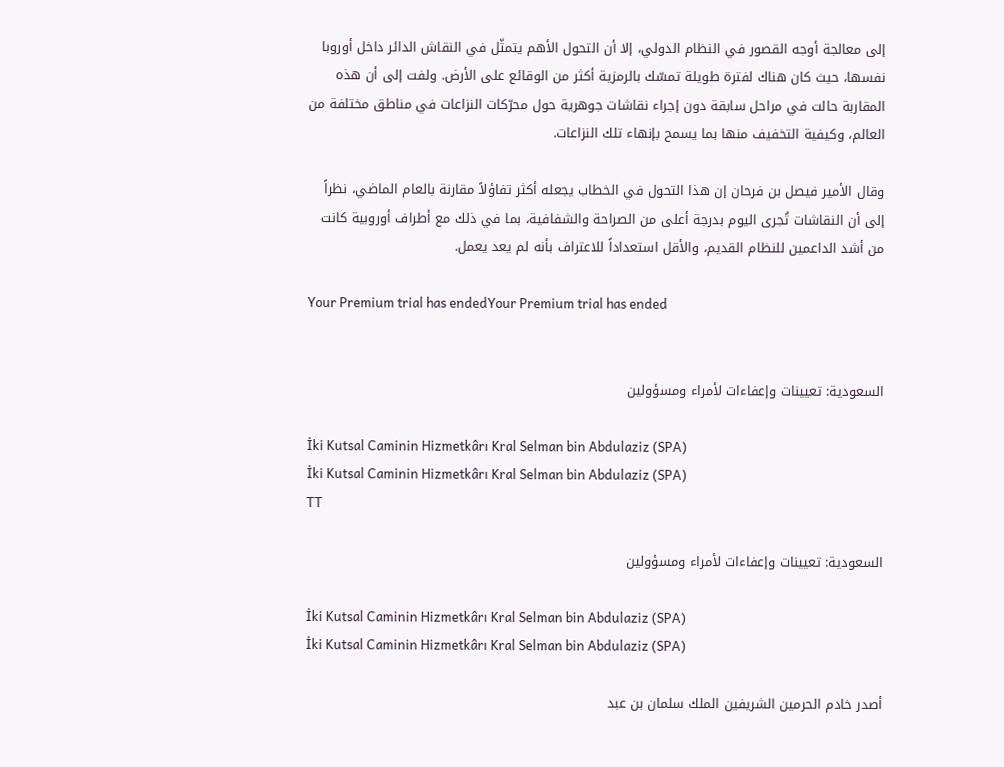إلى معالجة أوجه القصور في النظام الدولي، إلا أن التحول الأهم يتمثّل في النقاش الدائر داخل أوروبا نفسها، حيث كان هناك لفترة طويلة تمسّك بالرمزية أكثر من الوقائع على الأرض. ولفت إلى أن هذه المقاربة حالت في مراحل سابقة دون إجراء نقاشات جوهرية حول محرّكات النزاعات في مناطق مختلفة من العالم، وكيفية التخفيف منها بما يسمح بإنهاء تلك النزاعات.

وقال الأمير فيصل بن فرحان إن هذا التحول في الخطاب يجعله أكثر تفاؤلاً مقارنة بالعام الماضي، نظراً إلى أن النقاشات تُجرى اليوم بدرجة أعلى من الصراحة والشفافية، بما في ذلك مع أطراف أوروبية كانت من أشد الداعمين للنظام القديم، والأقل استعداداً للاعتراف بأنه لم يعد يعمل.

Your Premium trial has endedYour Premium trial has ended


السعودية: تعيينات وإعفاءات لأمراء ومسؤولين

İki Kutsal Caminin Hizmetkârı Kral Selman bin Abdulaziz (SPA)
İki Kutsal Caminin Hizmetkârı Kral Selman bin Abdulaziz (SPA)
TT

السعودية: تعيينات وإعفاءات لأمراء ومسؤولين

İki Kutsal Caminin Hizmetkârı Kral Selman bin Abdulaziz (SPA)
İki Kutsal Caminin Hizmetkârı Kral Selman bin Abdulaziz (SPA)

أصدر خادم الحرمين الشريفين الملك سلمان بن عبد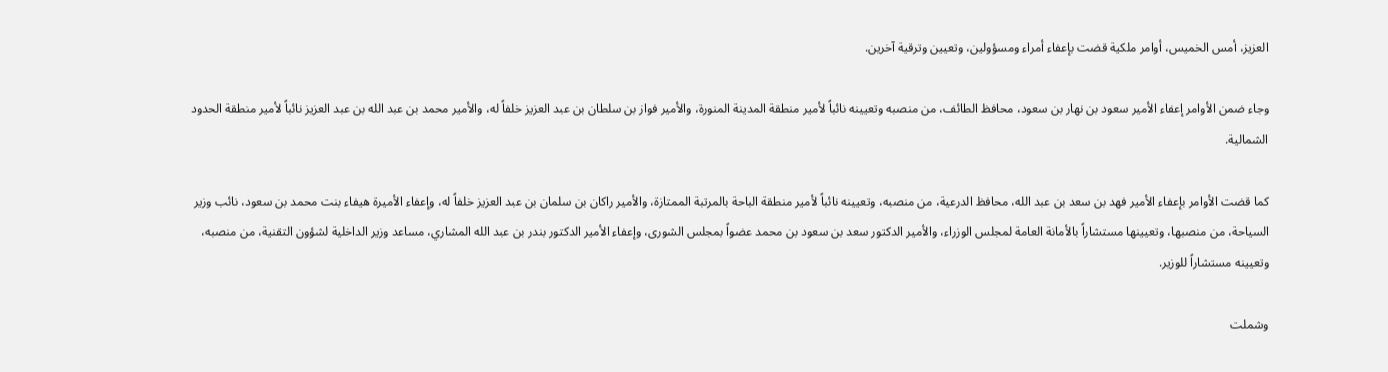العزيز، أمس الخميس، أوامر ملكية قضت بإعفاء أمراء ومسؤولين، وتعيين وترقية آخرين.

وجاء ضمن الأوامر إعفاء الأمير سعود بن نهار بن سعود، محافظ الطائف، من منصبه وتعيينه نائباً لأمير منطقة المدينة المنورة، والأمير فواز بن سلطان بن عبد العزيز خلفاً له، والأمير محمد بن عبد الله بن عبد العزيز نائباً لأمير منطقة الحدود الشمالية.

كما قضت الأوامر بإعفاء الأمير فهد بن سعد بن عبد الله، محافظ الدرعية، من منصبه، وتعيينه نائباً لأمير منطقة الباحة بالمرتبة الممتازة، والأمير راكان بن سلمان بن عبد العزيز خلفاً له، وإعفاء الأميرة هيفاء بنت محمد بن سعود، نائب وزير السياحة، من منصبها، وتعيينها مستشاراً بالأمانة العامة لمجلس الوزراء، والأمير الدكتور سعد بن سعود بن محمد عضواً بمجلس الشورى، وإعفاء الأمير الدكتور بندر بن عبد الله المشاري، مساعد وزير الداخلية لشؤون التقنية، من منصبه، وتعيينه مستشاراً للوزير.

وشملت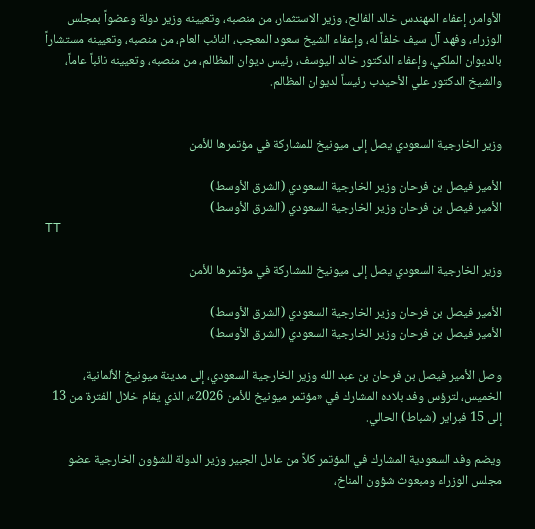الأوامر، إعفاء المهندس خالد الفالح، وزير الاستثمار، من منصبه، وتعيينه وزير دولة وعضواً بمجلس الوزراء، وفهد آل سيف خلفاً له، وإعفاء الشيخ سعود المعجب، النائب العام، من منصبه، وتعيينه مستشاراً بالديوان الملكي، وإعفاء الدكتور خالد اليوسف، رئيس ديوان المظالم، من منصبه، وتعيينه نائباً عاماً، والشيخ الدكتور علي الأحيدب رئيساً لديوان المظالم.


وزير الخارجية السعودي يصل إلى ميونيخ للمشاركة في مؤتمرها للأمن

الأمير فيصل بن فرحان وزير الخارجية السعودي (الشرق الأوسط)
الأمير فيصل بن فرحان وزير الخارجية السعودي (الشرق الأوسط)
TT

وزير الخارجية السعودي يصل إلى ميونيخ للمشاركة في مؤتمرها للأمن

الأمير فيصل بن فرحان وزير الخارجية السعودي (الشرق الأوسط)
الأمير فيصل بن فرحان وزير الخارجية السعودي (الشرق الأوسط)

وصل الأمير فيصل بن فرحان بن عبد الله وزير الخارجية السعودي، إلى مدينة ميونيخ الألمانية، الخميس، لترؤس وفد بلاده المشارك في «مؤتمر ميونيخ للأمن 2026»، الذي يقام خلال الفترة من 13 إلى 15 فبراير (شباط) الحالي.

ويضم وفد السعودية المشارك في المؤتمر كلاً من عادل الجبير وزير الدولة للشؤون الخارجية عضو مجلس الوزراء ومبعوث شؤون المناخ،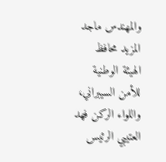والمهندس ماجد المزيد محافظ الهيئة الوطنية للأمن السيبراني، واللواء الركن فهد العتيبي الرئيس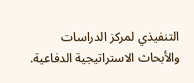التنفيذي لمركز الدراسات والأبحاث الاستراتيجية الدفاعية.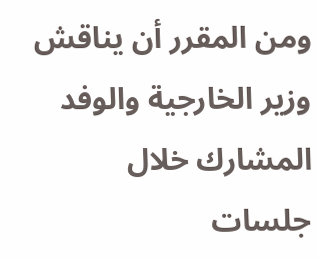ومن المقرر أن يناقش وزير الخارجية والوفد المشارك خلال جلسات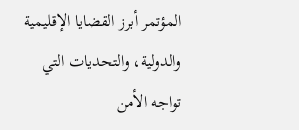المؤتمر أبرز القضايا الإقليمية والدولية، والتحديات التي تواجه الأمن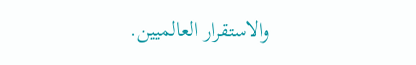والاستقرار العالميين.